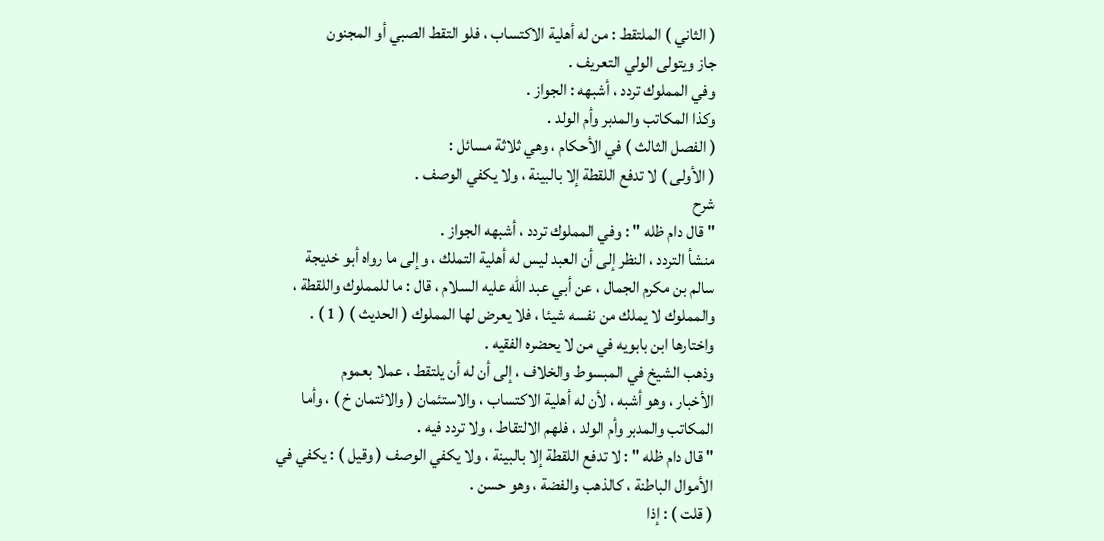( الثاني ) الملتقط : من له أهلية الاكتساب ، فلو التقط الصبي أو المجنون
جاز ويتولى الولي التعريف .
وفي المملوك تردد ، أشبهه : الجواز .
وكذا المكاتب والمدبر وأم الولد .
( الفصل الثالث ) في الأحكام ، وهي ثلاثة مسائل :
( الأولى ) لا تدفع اللقطة إلا بالبينة ، ولا يكفي الوصف .
شرح
" قال دام ظله " : وفي المملوك تردد ، أشبهه الجواز .
منشأ التردد ، النظر إلى أن العبد ليس له أهلية التملك ، وإلى ما رواه أبو خديجة
سالم بن مكرم الجمال ، عن أبي عبد الله عليه السلام ، قال : ما للمملوك واللقطة ،
والمملوك لا يملك من نفسه شيئا ، فلا يعرض لها المملوك ( الحديث ) ( 1 ) .
واختارها ابن بابويه في من لا يحضره الفقيه .
وذهب الشيخ في المبسوط والخلاف ، إلى أن له أن يلتقط ، عملا بعموم
الأخبار ، وهو أشبه ، لأن له أهلية الاكتساب ، والاستئمان ( والائتمان خ ) ، وأما
المكاتب والمدبر وأم الولد ، فلهم الالتقاط ، ولا تردد فيه .
" قال دام ظله " : لا تدفع اللقطة إلا بالبينة ، ولا يكفي الوصف ( وقيل ) : يكفي في
الأموال الباطنة ، كالذهب والفضة ، وهو حسن .
( قلت ) : إذا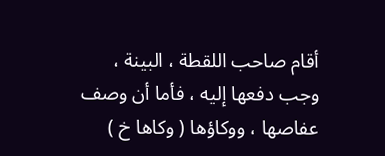أقام صاحب اللقطة ، البينة ، وجب دفعها إليه ، فأما أن وصف
عفاصها ، ووكاؤها ( وكاها خ )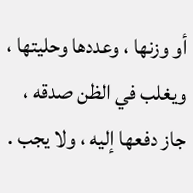أو وزنها ، وعددها وحليتها ، ويغلب في الظن صدقه ،
جاز دفعها إليه ، ولا يجب .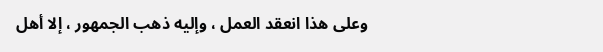وعلى هذا انعقد العمل ، وإليه ذهب الجمهور ، إلا أهل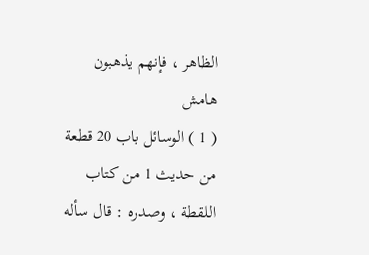الظاهر ، فإنهم يذهبون
هامش
( 1 ) الوسائل باب 20 قطعة من حديث 1 من كتاب اللقطة ، وصدره : قال سأله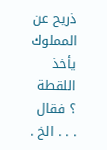ذريح عن المملوك
يأخذ اللقطة ؟ فقال . . . الخ .